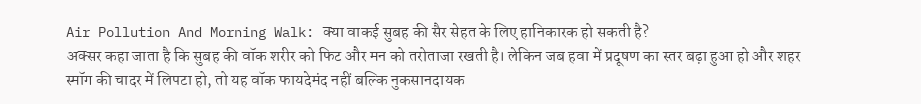Air Pollution And Morning Walk: क्या वाकई सुबह की सैर सेहत के लिए हानिकारक हो सकती है?
अक्सर कहा जाता है कि सुबह की वॉक शरीर को फिट और मन को तरोताजा रखती है। लेकिन जब हवा में प्रदूषण का स्तर बढ़ा हुआ हो और शहर स्मॉग की चादर में लिपटा हो, तो यह वॉक फायदेमंद नहीं बल्कि नुकसानदायक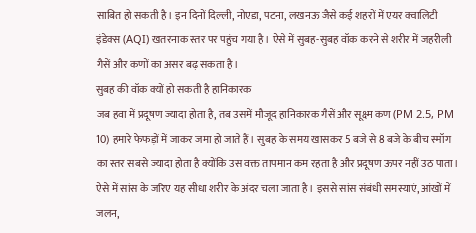साबित हो सकती है। इन दिनों दिल्ली, नोएडा, पटना, लखनऊ जैसे कई शहरों में एयर क्वालिटी इंडेक्स (AQI) खतरनाक स्तर पर पहुंच गया है। ऐसे में सुबह-सुबह वॉक करने से शरीर में जहरीली गैसें और कणों का असर बढ़ सकता है।
सुबह की वॉक क्यों हो सकती है हानिकारक
जब हवा में प्रदूषण ज्यादा होता है, तब उसमें मौजूद हानिकारक गैसें और सूक्ष्म कण (PM 2.5, PM 10) हमारे फेफड़ों में जाकर जमा हो जाते हैं। सुबह के समय खासकर 5 बजे से 8 बजे के बीच स्मॉग का स्तर सबसे ज्यादा होता है क्योंकि उस वक्त तापमान कम रहता है और प्रदूषण ऊपर नहीं उठ पाता। ऐसे में सांस के जरिए यह सीधा शरीर के अंदर चला जाता है। इससे सांस संबंधी समस्याएं, आंखों में जलन,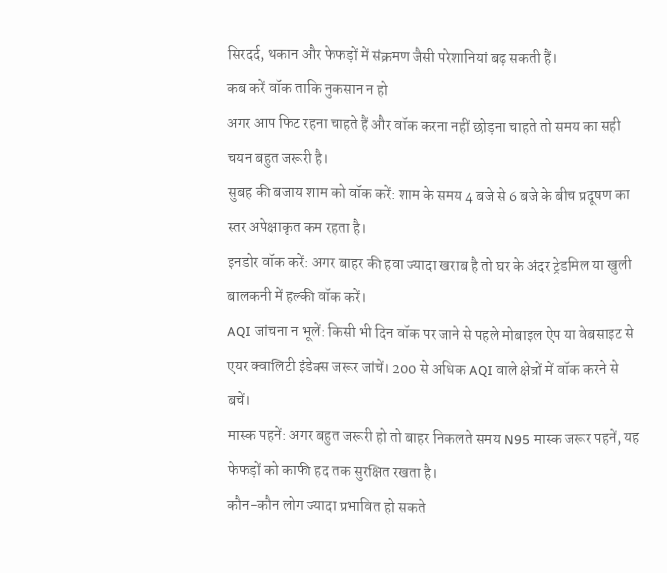सिरदर्द, थकान और फेफड़ों में संक्रमण जैसी परेशानियां बढ़ सकती हैं।
कब करें वॉक ताकि नुकसान न हो
अगर आप फिट रहना चाहते हैं और वॉक करना नहीं छोड़ना चाहते तो समय का सही चयन बहुत जरूरी है।
सुबह की बजाय शाम को वॉक करें: शाम के समय 4 बजे से 6 बजे के बीच प्रदूषण का स्तर अपेक्षाकृत कम रहता है।
इनडोर वॉक करें: अगर बाहर की हवा ज्यादा खराब है तो घर के अंदर ट्रेडमिल या खुली बालकनी में हल्की वॉक करें।
AQI जांचना न भूलें: किसी भी दिन वॉक पर जाने से पहले मोबाइल ऐप या वेबसाइट से एयर क्वालिटी इंडेक्स जरूर जांचें। 200 से अधिक AQI वाले क्षेत्रों में वॉक करने से बचें।
मास्क पहनें: अगर बहुत जरूरी हो तो बाहर निकलते समय N95 मास्क जरूर पहनें, यह फेफड़ों को काफी हद तक सुरक्षित रखता है।
कौन-कौन लोग ज्यादा प्रभावित हो सकते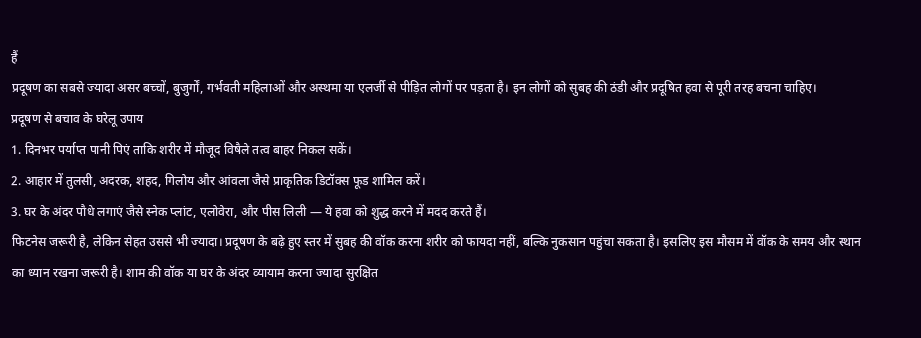हैं
प्रदूषण का सबसे ज्यादा असर बच्चों, बुजुर्गों, गर्भवती महिलाओं और अस्थमा या एलर्जी से पीड़ित लोगों पर पड़ता है। इन लोगों को सुबह की ठंडी और प्रदूषित हवा से पूरी तरह बचना चाहिए।
प्रदूषण से बचाव के घरेलू उपाय
1. दिनभर पर्याप्त पानी पिएं ताकि शरीर में मौजूद विषैले तत्व बाहर निकल सकें।
2. आहार में तुलसी, अदरक, शहद, गिलोय और आंवला जैसे प्राकृतिक डिटॉक्स फूड शामिल करें।
3. घर के अंदर पौधे लगाएं जैसे स्नेक प्लांट, एलोवेरा, और पीस लिली — ये हवा को शुद्ध करने में मदद करते हैं।
फिटनेस जरूरी है, लेकिन सेहत उससे भी ज्यादा। प्रदूषण के बढ़े हुए स्तर में सुबह की वॉक करना शरीर को फायदा नहीं, बल्कि नुकसान पहुंचा सकता है। इसलिए इस मौसम में वॉक के समय और स्थान का ध्यान रखना जरूरी है। शाम की वॉक या घर के अंदर व्यायाम करना ज्यादा सुरक्षित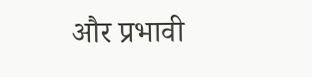और प्रभावी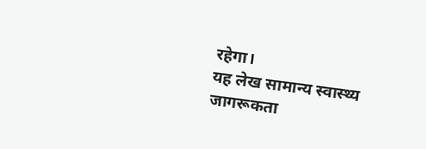रहेगा।
यह लेख सामान्य स्वास्थ्य जागरूकता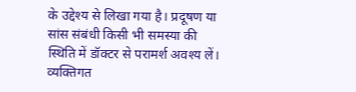के उद्देश्य से लिखा गया है। प्रदूषण या सांस संबंधी किसी भी समस्या की स्थिति में डॉक्टर से परामर्श अवश्य लें। व्यक्तिगत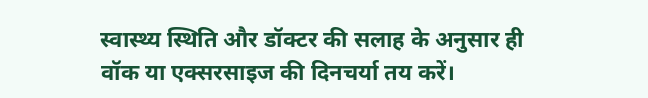स्वास्थ्य स्थिति और डॉक्टर की सलाह के अनुसार ही वॉक या एक्सरसाइज की दिनचर्या तय करें।